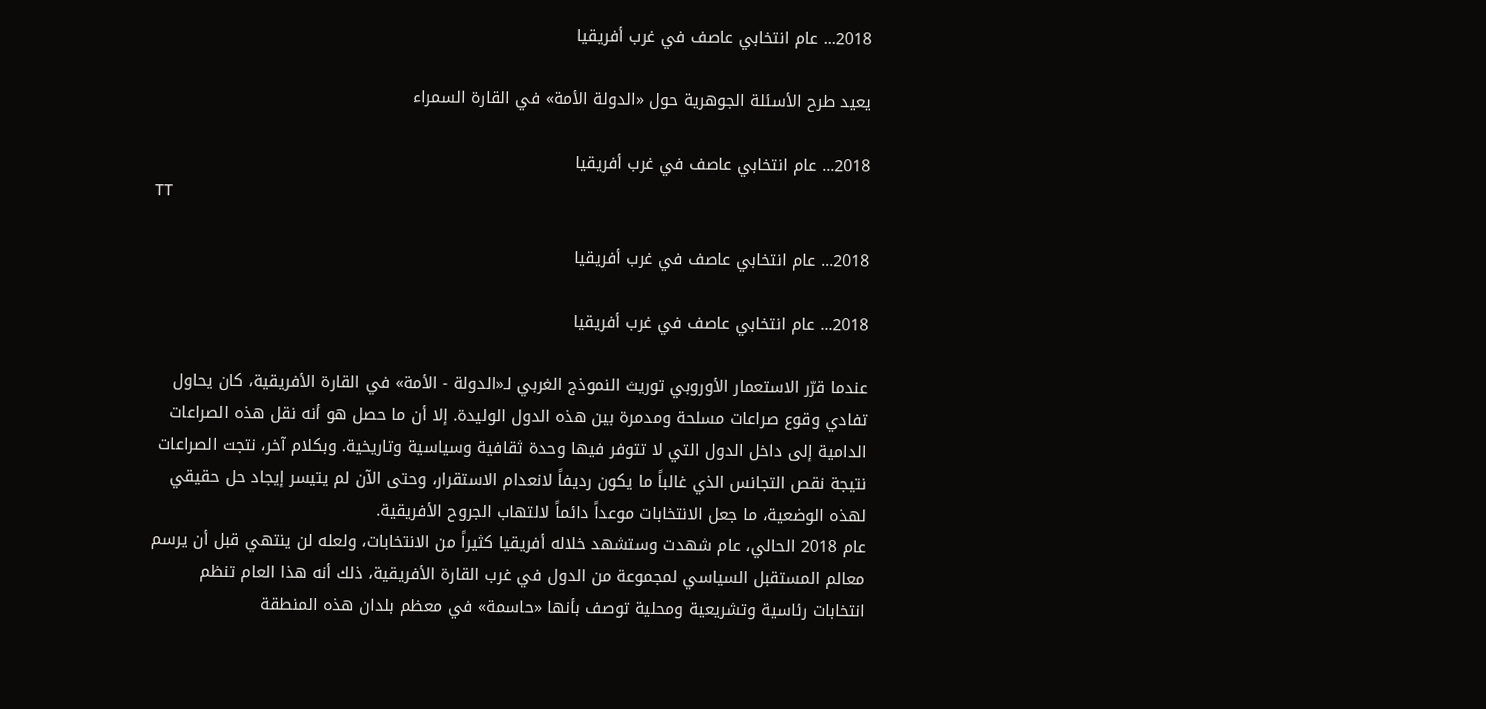2018... عام انتخابي عاصف في غرب أفريقيا

يعيد طرح الأسئلة الجوهرية حول «الدولة الأمة» في القارة السمراء

2018... عام انتخابي عاصف في غرب أفريقيا
TT

2018... عام انتخابي عاصف في غرب أفريقيا

2018... عام انتخابي عاصف في غرب أفريقيا

عندما قرّر الاستعمار الأوروبي توريث النموذج الغربي لـ«الدولة - الأمة» في القارة الأفريقية، كان يحاول تفادي وقوع صراعات مسلحة ومدمرة بين هذه الدول الوليدة. إلا أن ما حصل هو أنه نقل هذه الصراعات الدامية إلى داخل الدول التي لا تتوفر فيها وحدة ثقافية وسياسية وتاريخية. وبكلام آخر، نتجت الصراعات نتيجة نقص التجانس الذي غالباً ما يكون رديفاً لانعدام الاستقرار، وحتى الآن لم يتيسر إيجاد حل حقيقي لهذه الوضعية، ما جعل الانتخابات موعداً دائماً لالتهاب الجروح الأفريقية.
عام 2018 الحالي، عام شهدت وستشهد خلاله أفريقيا كثيراً من الانتخابات، ولعله لن ينتهي قبل أن يرسم معالم المستقبل السياسي لمجموعة من الدول في غرب القارة الأفريقية، ذلك أنه هذا العام تنظم انتخابات رئاسية وتشريعية ومحلية توصف بأنها «حاسمة» في معظم بلدان هذه المنطقة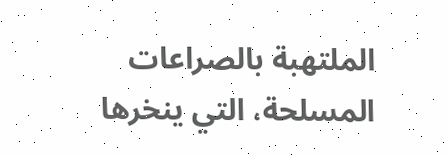الملتهبة بالصراعات المسلحة، التي ينخرها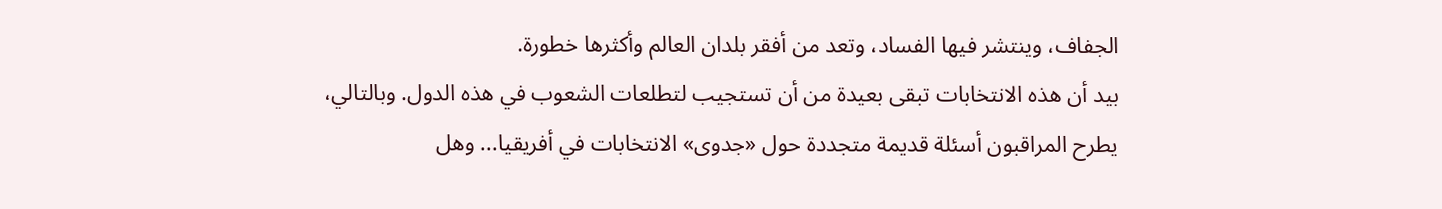الجفاف، وينتشر فيها الفساد، وتعد من أفقر بلدان العالم وأكثرها خطورة.
بيد أن هذه الانتخابات تبقى بعيدة من أن تستجيب لتطلعات الشعوب في هذه الدول. وبالتالي، يطرح المراقبون أسئلة قديمة متجددة حول «جدوى» الانتخابات في أفريقيا... وهل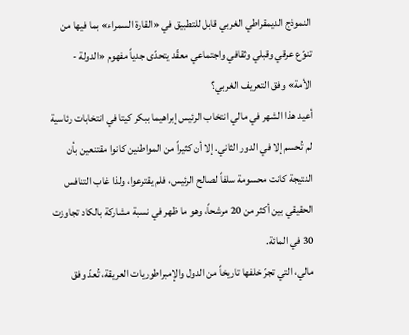النموذج الديمقراطي الغربي قابل للتطبيق في «القارة السمراء» بما فيها من تنوّع عرقي وقبلي وثقافي واجتماعي معقّد يتحدّى جدياً مفهوم «الدولة - الأمة» وفق التعريف الغربي؟
أعيد هذا الشهر في مالي انتخاب الرئيس إبراهيما ببكر كيتا في انتخابات رئاسية لم تُحسم إلا في الدور الثاني. إلا أن كثيراً من المواطنين كانوا مقتنعين بأن النتيجة كانت محسومة سلفاً لصالح الرئيس، فلم يقترعوا، ولذا غاب التنافس الحقيقي بين أكثر من 20 مرشحاً، وهو ما ظهر في نسبة مشاركة بالكاد تجاوزت 30 في المائة.
مالي، التي تجرّ خلفها تاريخاً من الدول والإمبراطوريات العريقة، تُعدّ وفق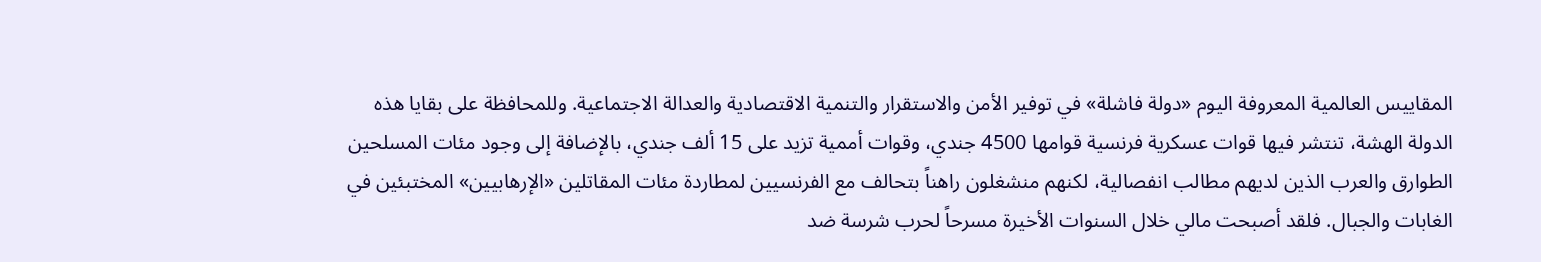المقاييس العالمية المعروفة اليوم «دولة فاشلة» في توفير الأمن والاستقرار والتنمية الاقتصادية والعدالة الاجتماعية. وللمحافظة على بقايا هذه الدولة الهشة، تنتشر فيها قوات عسكرية فرنسية قوامها 4500 جندي، وقوات أممية تزيد على 15 ألف جندي، بالإضافة إلى وجود مئات المسلحين الطوارق والعرب الذين لديهم مطالب انفصالية، لكنهم منشغلون راهناً بتحالف مع الفرنسيين لمطاردة مئات المقاتلين «الإرهابيين» المختبئين في الغابات والجبال. فلقد أصبحت مالي خلال السنوات الأخيرة مسرحاً لحرب شرسة ضد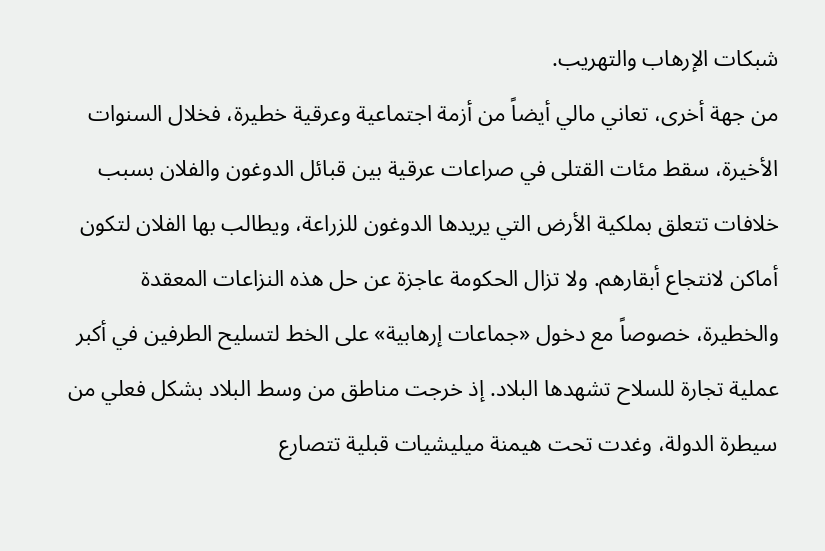شبكات الإرهاب والتهريب.
من جهة أخرى، تعاني مالي أيضاً من أزمة اجتماعية وعرقية خطيرة، فخلال السنوات الأخيرة، سقط مئات القتلى في صراعات عرقية بين قبائل الدوغون والفلان بسبب خلافات تتعلق بملكية الأرض التي يريدها الدوغون للزراعة، ويطالب بها الفلان لتكون أماكن لانتجاع أبقارهم. ولا تزال الحكومة عاجزة عن حل هذه النزاعات المعقدة والخطيرة، خصوصاً مع دخول «جماعات إرهابية» على الخط لتسليح الطرفين في أكبر عملية تجارة للسلاح تشهدها البلاد. إذ خرجت مناطق من وسط البلاد بشكل فعلي من سيطرة الدولة، وغدت تحت هيمنة ميليشيات قبلية تتصارع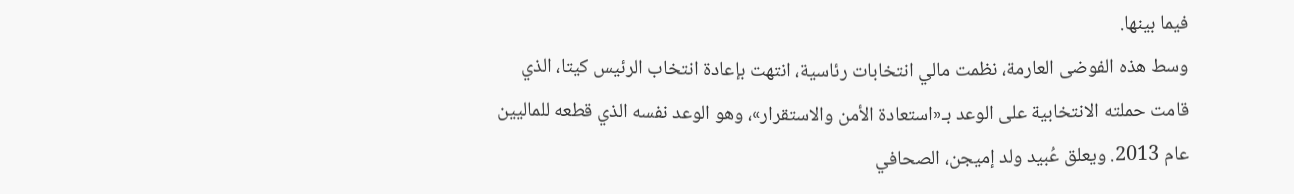فيما بينها.
وسط هذه الفوضى العارمة، نظمت مالي انتخابات رئاسية، انتهت بإعادة انتخاب الرئيس كيتا، الذي قامت حملته الانتخابية على الوعد بـ«استعادة الأمن والاستقرار»، وهو الوعد نفسه الذي قطعه للماليين عام 2013. ويعلق عُبيد ولد إميجن، الصحافي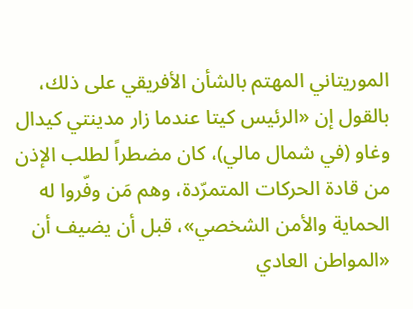الموريتاني المهتم بالشأن الأفريقي على ذلك، بالقول إن «الرئيس كيتا عندما زار مدينتي كيدال وغاو (في شمال مالي)، كان مضطراً لطلب الإذن من قادة الحركات المتمرّدة، وهم مَن وفّروا له الحماية والأمن الشخصي»، قبل أن يضيف أن «المواطن العادي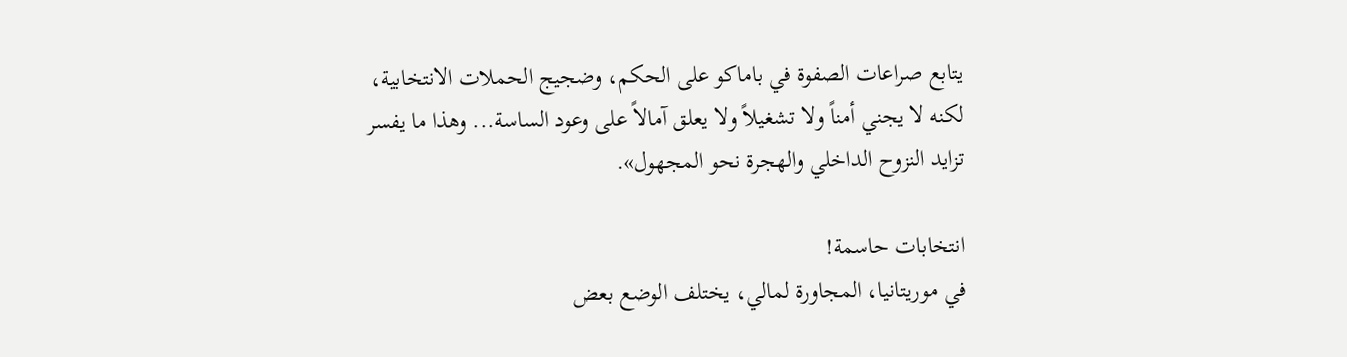يتابع صراعات الصفوة في باماكو على الحكم، وضجيج الحملات الانتخابية، لكنه لا يجني أمناً ولا تشغيلاً ولا يعلق آمالاً على وعود الساسة... وهذا ما يفسر تزايد النزوح الداخلي والهجرة نحو المجهول».

انتخابات حاسمة!
في موريتانيا، المجاورة لمالي، يختلف الوضع بعض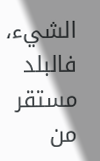الشيء، فالبلد مستقر من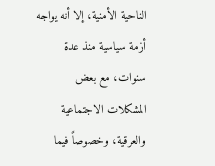الناحية الأمنية، إلا أنه يواجه أزمة سياسية منذ عدة سنوات، مع بعض المشكلات الاجتماعية والعرقية، وخصوصاً فيما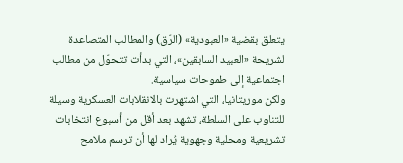يتعلق بقضية «العبودية» (الرّق) والمطالب المتصاعدة لشريحة «العبيد السابقين»، التي بدأت تتحوّل من مطالب اجتماعية إلى طموحات سياسية.
ولكن موريتانيا، التي اشتهرت بالانقلابات العسكرية وسيلة للتناوب على السلطة، تشهد بعد أقل من أسبوع انتخابات تشريعية ومحلية وجهوية يُراد لها أن ترسم ملامح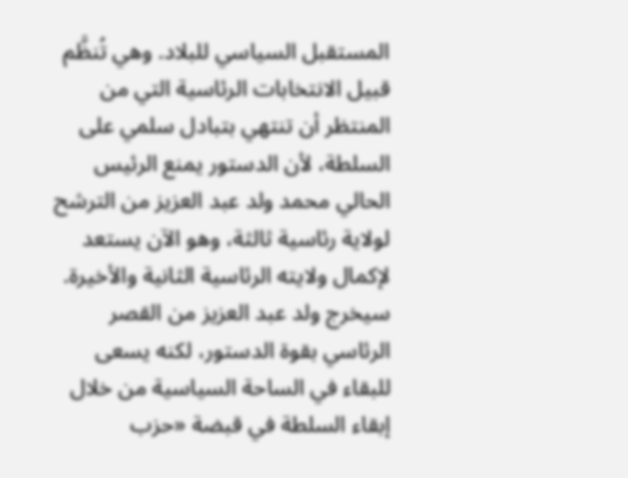المستقبل السياسي للبلاد. وهي تُنظَّم قبيل الانتخابات الرئاسية التي من المنتظر أن تنتهي بتبادل سلمي على السلطة، لأن الدستور يمنع الرئيس الحالي محمد ولد عبد العزيز من الترشح لولاية رئاسية ثالثة، وهو الآن يستعد لإكمال ولايته الرئاسية الثانية والأخيرة. سيخرج ولد عبد العزيز من القصر الرئاسي بقوة الدستور، لكنه يسعى للبقاء في الساحة السياسية من خلال إبقاء السلطة في قبضة «حزب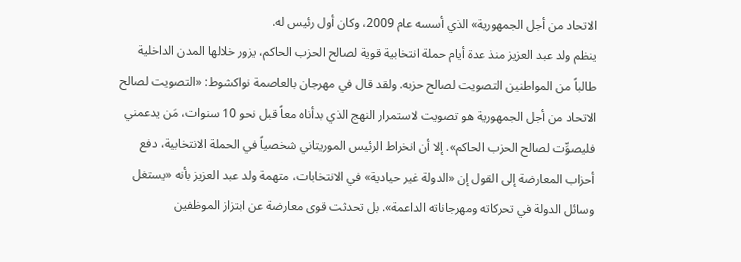الاتحاد من أجل الجمهورية» الذي أسسه عام 2009، وكان أول رئيس له.
ينظم ولد عبد العزيز منذ عدة أيام حملة انتخابية قوية لصالح الحزب الحاكم، يزور خلالها المدن الداخلية طالباً من المواطنين التصويت لصالح حزبه. ولقد قال في مهرجان بالعاصمة نواكشوط: «التصويت لصالح الاتحاد من أجل الجمهورية هو تصويت لاستمرار النهج الذي بدأناه معاً قبل نحو 10 سنوات، مَن يدعمني فليصوِّت لصالح الحزب الحاكم». إلا أن انخراط الرئيس الموريتاني شخصياً في الحملة الانتخابية، دفع أحزاب المعارضة إلى القول إن «الدولة غير حيادية» في الانتخابات، متهمة ولد عبد العزيز بأنه «يستغل وسائل الدولة في تحركاته ومهرجاناته الداعمة». بل تحدثت قوى معارضة عن ابتزاز الموظفين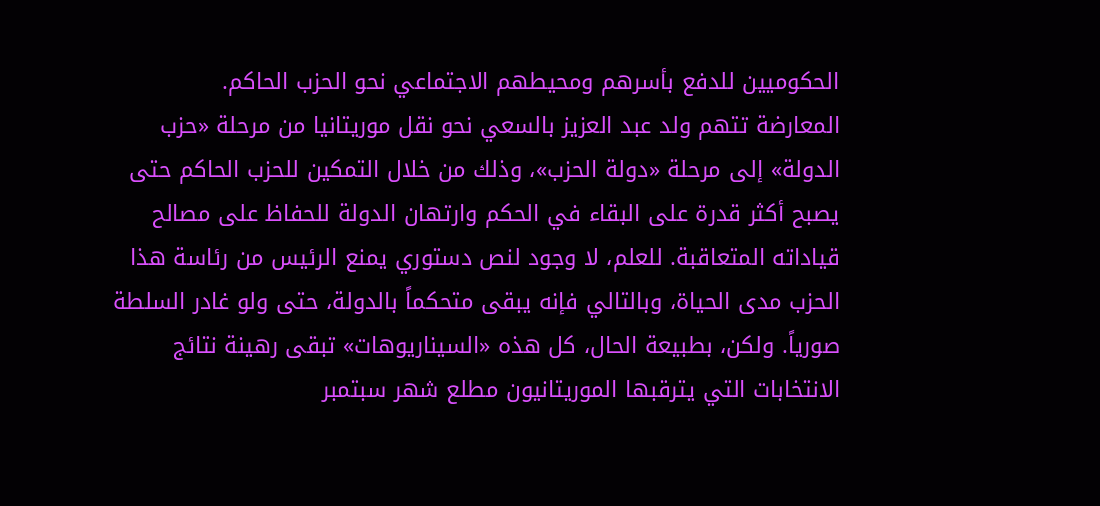الحكوميين للدفع بأسرهم ومحيطهم الاجتماعي نحو الحزب الحاكم.
المعارضة تتهم ولد عبد العزيز بالسعي نحو نقل موريتانيا من مرحلة «حزب الدولة» إلى مرحلة «دولة الحزب»، وذلك من خلال التمكين للحزب الحاكم حتى يصبح أكثر قدرة على البقاء في الحكم وارتهان الدولة للحفاظ على مصالح قياداته المتعاقبة. للعلم، لا وجود لنص دستوري يمنع الرئيس من رئاسة هذا الحزب مدى الحياة، وبالتالي فإنه يبقى متحكماً بالدولة، حتى ولو غادر السلطة صورياً. ولكن، بطبيعة الحال، كل هذه «السيناريوهات» تبقى رهينة نتائج الانتخابات التي يترقبها الموريتانيون مطلع شهر سبتمبر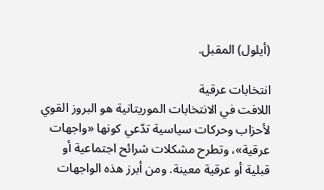(أيلول) المقبل.

انتخابات عرقية
اللافت في الانتخابات الموريتانية هو البروز القوي لأحزاب وحركات سياسية تدّعي كونها «واجهات عرقية»، وتطرح مشكلات شرائح اجتماعية أو قبلية أو عرقية معينة. ومن أبرز هذه الواجهات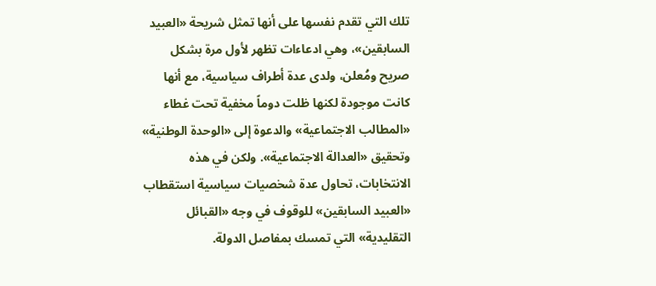تلك التي تقدم نفسها على أنها تمثل شريحة «العبيد السابقين»، وهي ادعاءات تظهر لأول مرة بشكل صريح ومُعلن، ولدى عدة أطراف سياسية، مع أنها كانت موجودة لكنها ظلت دوماً مخفية تحت غطاء «المطالب الاجتماعية» والدعوة إلى «الوحدة الوطنية» وتحقيق «العدالة الاجتماعية». ولكن في هذه الانتخابات، تحاول عدة شخصيات سياسية استقطاب «العبيد السابقين» للوقوف في وجه «القبائل التقليدية» التي تمسك بمفاصل الدولة.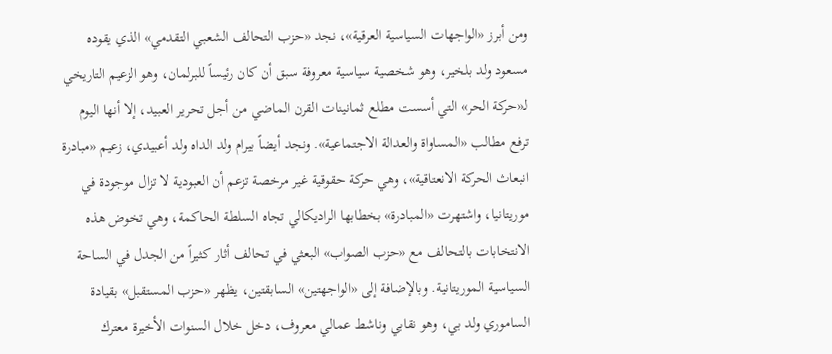ومن أبرز «الواجهات السياسية العرقية»، نجد «حزب التحالف الشعبي التقدمي» الذي يقوده مسعود ولد بلخير، وهو شخصية سياسية معروفة سبق أن كان رئيساً للبرلمان، وهو الزعيم التاريخي لـ«حركة الحر» التي أسست مطلع ثمانينات القرن الماضي من أجل تحرير العبيد، إلا أنها اليوم ترفع مطالب «المساواة والعدالة الاجتماعية». ونجد أيضاً بيرام ولد الداه ولد أعبيدي، زعيم «مبادرة انبعاث الحركة الانعتاقية»، وهي حركة حقوقية غير مرخصة تزعم أن العبودية لا تزال موجودة في موريتانيا، واشتهرت «المبادرة» بخطابها الراديكالي تجاه السلطة الحاكمة، وهي تخوض هذه الانتخابات بالتحالف مع «حزب الصواب» البعثي في تحالف أثار كثيراً من الجدل في الساحة السياسية الموريتانية. وبالإضافة إلى «الواجهتين» السابقتين، يظهر «حزب المستقبل» بقيادة الساموري ولد بي، وهو نقابي وناشط عمالي معروف، دخل خلال السنوات الأخيرة معترك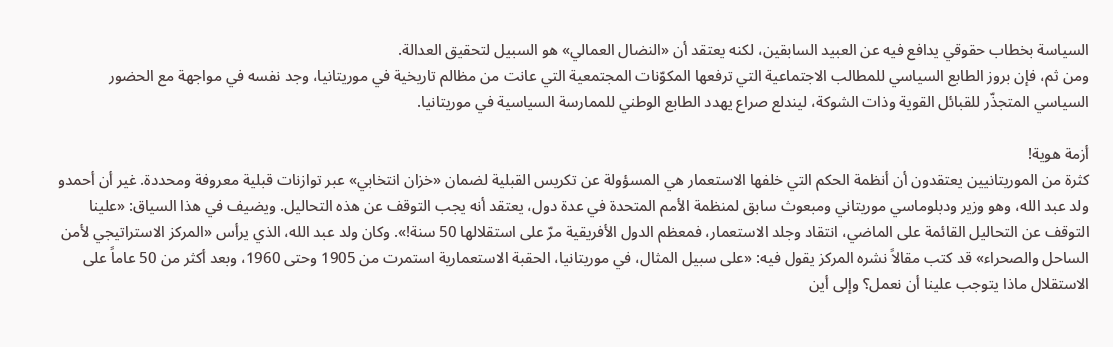السياسة بخطاب حقوقي يدافع فيه عن العبيد السابقين، لكنه يعتقد أن «النضال العمالي» هو السبيل لتحقيق العدالة.
ومن ثم، فإن بروز الطابع السياسي للمطالب الاجتماعية التي ترفعها المكوّنات المجتمعية التي عانت من مظالم تاريخية في موريتانيا، وجد نفسه في مواجهة مع الحضور السياسي المتجذّر للقبائل القوية وذات الشوكة، ليندلع صراع يهدد الطابع الوطني للممارسة السياسية في موريتانيا.

أزمة هوية!
كثرة من الموريتانيين يعتقدون أن أنظمة الحكم التي خلفها الاستعمار هي المسؤولة عن تكريس القبلية لضمان «خزان انتخابي» عبر توازنات قبلية معروفة ومحددة. غير أن أحمدو ولد عبد الله، وهو وزير ودبلوماسي موريتاني ومبعوث سابق لمنظمة الأمم المتحدة في عدة دول، يعتقد أنه يجب التوقف عن هذه التحاليل. ويضيف في هذا السياق: «علينا التوقف عن التحاليل القائمة على الماضي، انتقاد وجلد الاستعمار، فمعظم الدول الأفريقية مرّ على استقلالها 50 سنة!». وكان ولد عبد الله، الذي يرأس «المركز الاستراتيجي لأمن الساحل والصحراء» قد كتب مقالاً نشره المركز يقول فيه: «على سبيل المثال، في موريتانيا، الحقبة الاستعمارية استمرت من 1905 وحتى 1960، وبعد أكثر من 50 عاماً على الاستقلال ماذا يتوجب علينا أن نعمل؟ وإلى أين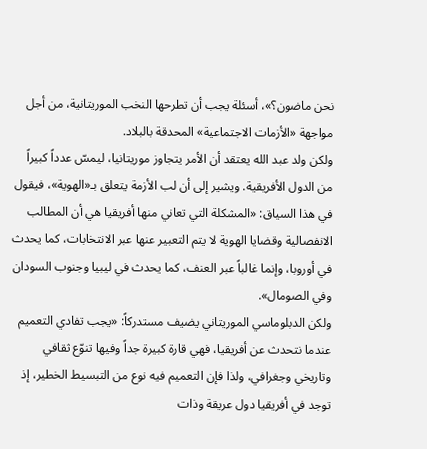نحن ماضون؟»، أسئلة يجب أن تطرحها النخب الموريتانية، من أجل مواجهة «الأزمات الاجتماعية» المحدقة بالبلاد.
ولكن ولد عبد الله يعتقد أن الأمر يتجاوز موريتانيا، ليمسّ عدداً كبيراً من الدول الأفريقية. ويشير إلى أن لب الأزمة يتعلق بـ«الهوية»، فيقول في هذا السياق: «المشكلة التي تعاني منها أفريقيا هي أن المطالب الانفصالية وقضايا الهوية لا يتم التعبير عنها عبر الانتخابات، كما يحدث في أوروبا، وإنما غالباً عبر العنف، كما يحدث في ليبيا وجنوب السودان وفي الصومال».
ولكن الدبلوماسي الموريتاني يضيف مستدركاً: «يجب تفادي التعميم عندما نتحدث عن أفريقيا، فهي قارة كبيرة جداً وفيها تنوّع ثقافي وتاريخي وجغرافي، ولذا فإن التعميم فيه نوع من التبسيط الخطير، إذ توجد في أفريقيا دول عريقة وذات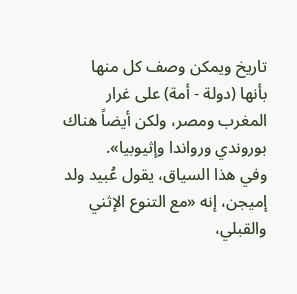تاريخ ويمكن وصف كل منها بأنها (دولة - أمة) على غرار المغرب ومصر، ولكن أيضاً هناك بوروندي ورواندا وإثيوبيا».
وفي هذا السياق، يقول عُبيد ولد إميجن، إنه «مع التنوع الإثني والقبلي،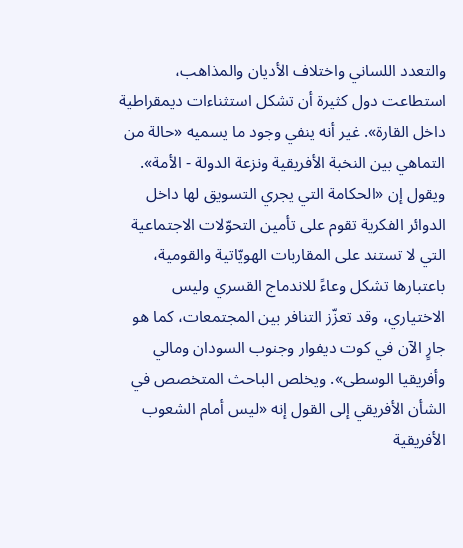والتعدد اللساني واختلاف الأديان والمذاهب، استطاعت دول كثيرة أن تشكل استثناءات ديمقراطية داخل القارة». غير أنه ينفي وجود ما يسميه «حالة من التماهي بين النخبة الأفريقية ونزعة الدولة - الأمة». ويقول إن «الحكامة التي يجري التسويق لها داخل الدوائر الفكرية تقوم على تأمين التحوّلات الاجتماعية التي لا تستند على المقاربات الهويّاتية والقومية، باعتبارها تشكل وعاءً للاندماج القسري وليس الاختياري، وقد تعزّز التنافر بين المجتمعات، كما هو جارٍ الآن في كوت ديفوار وجنوب السودان ومالي وأفريقيا الوسطى». ويخلص الباحث المتخصص في الشأن الأفريقي إلى القول إنه «ليس أمام الشعوب الأفريقية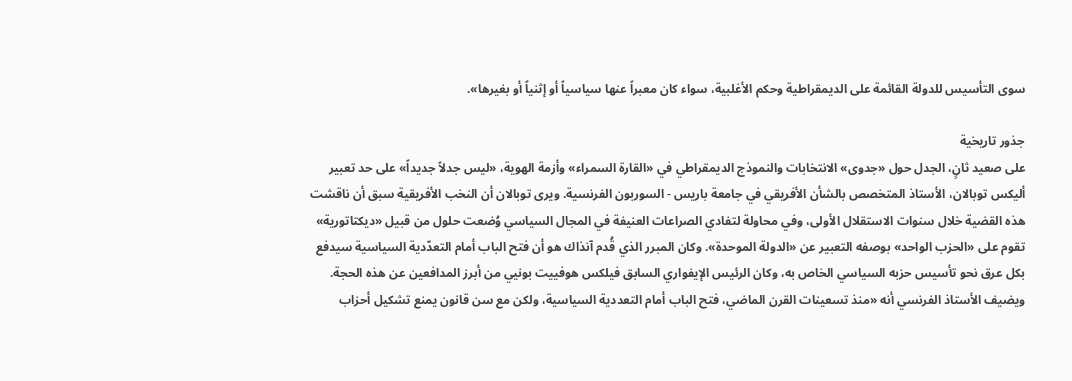سوى التأسيس للدولة القائمة على الديمقراطية وحكم الأغلبية، سواء كان معبراً عنها سياسياً أو إثنياً أو بغيرها».

جذور تاريخية
على صعيد ثانٍ، الجدل حول «جدوى» الانتخابات والنموذج الديمقراطي في «القارة السمراء» وأزمة الهوية، «ليس جدلاً جديداً» على حد تعبير أليكس توبالان، الأستاذ المتخصص بالشأن الأفريقي في جامعة باريس - السوربون الفرنسية. ويرى توبالان أن النخب الأفريقية سبق أن ناقشت هذه القضية خلال سنوات الاستقلال الأولى، وفي محاولة لتفادي الصراعات العنيفة في المجال السياسي وُضعت حلول من قبيل «ديكتاتورية» تقوم على «الحزب الواحد» بوصفه التعبير عن «الدولة الموحدة». وكان المبرر الذي قُدم آنذاك هو أن فتح الباب أمام التعدّدية السياسية سيدفع بكل عرق نحو تأسيس حزبه السياسي الخاص به، وكان الرئيس الإيفواري السابق فيلكس هوفييت بونيي من أبرز المدافعين عن هذه الحجة.
ويضيف الأستاذ الفرنسي أنه «منذ تسعينات القرن الماضي، فتح الباب أمام التعددية السياسية، ولكن مع سن قانون يمنع تشكيل أحزاب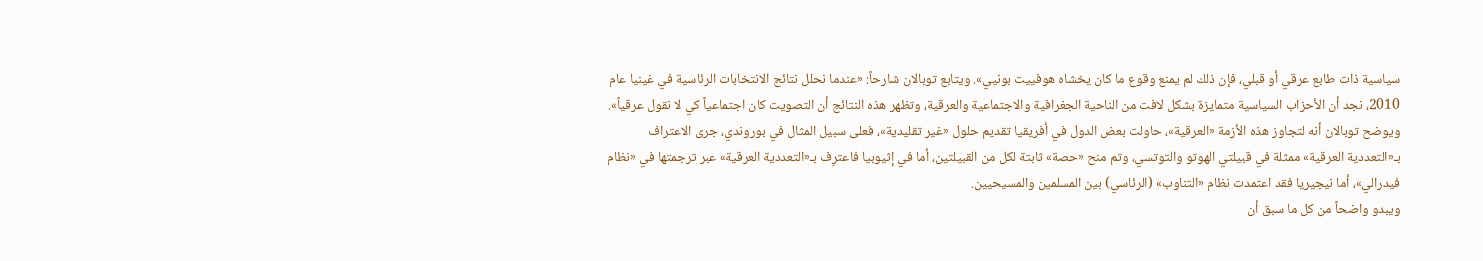سياسية ذات طابع عرقي أو قبلي، فإن ذلك لم يمنع وقوع ما كان يخشاه هوفييت بونيي». ويتابع توبالان شارحاً: «عندما نحلل نتائج الانتخابات الرئاسية في غينيا عام 2010، نجد أن الأحزاب السياسية متمايزة بشكل لافت من الناحية الجغرافية والاجتماعية والعرقية، وتظهر هذه النتائج أن التصويت كان اجتماعياً كي لا نقول عرقياً».
ويوضح توبالان أنه لتجاوز هذه الأزمة «العرقية»، حاولت بعض الدول في أفريقيا تقديم حلول «غير تقليدية»، فعلى سبيل المثال في بوروندي، جرى الاعتراف بـ«التعددية العرقية» ممثلة في قبيلتي الهوتو والتوتسي، وتم منح «حصة» ثابتة لكل من القبيلتين، أما في إثيوبيا فاعترِف بـ«التعددية العرقية» عبر ترجمتها في «نظام فيدرالي»، أما نيجيريا فقد اعتمدت نظام «التناوب» (الرئاسي) بين المسلمين والمسيحيين.
ويبدو واضحاً من كل ما سبق أن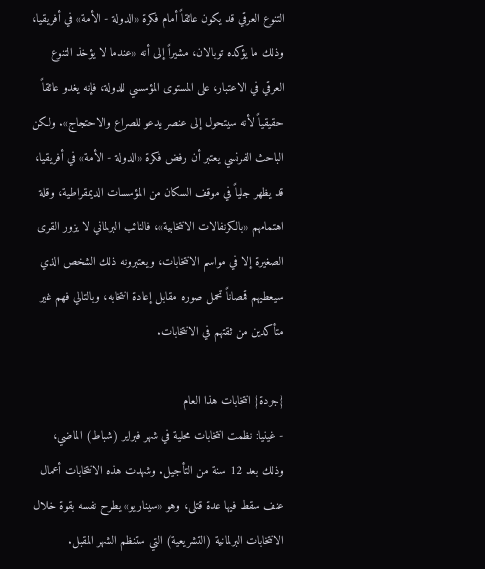التنوع العرقي قد يكون عائقاً أمام فكرة «الدولة - الأمة» في أفريقيا، وذلك ما يؤكده توبالان، مشيراً إلى أنه «عندما لا يؤخذ التنوع العرقي في الاعتبار، على المستوى المؤسسي للدولة، فإنه يغدو عائقاً حقيقياً لأنه سيتحول إلى عنصر يدعو للصراع والاحتجاج». ولكن الباحث الفرنسي يعتبر أن رفض فكرة «الدولة - الأمة» في أفريقيا، قد يظهر جلياً في موقف السكان من المؤسسات الديمقراطية، وقلة اهتمامهم «بالكرنفالات الانتخابية»، فالنائب البرلماني لا يزور القرى الصغيرة إلا في مواسم الانتخابات، ويعتبرونه ذلك الشخص الذي سيعطيهم قمصاناً تحمل صوره مقابل إعادة انتخابه، وبالتالي فهم غير متأكدين من ثقتهم في الانتخابات.

{جردة} انتخابات هذا العام
- غينيا: نظمت انتخابات محلية في شهر فبراير (شباط) الماضي، وذلك بعد 12 سنة من التأجيل. وشهدت هذه الانتخابات أعمال عنف سقط فيها عدة قتلى، وهو «سيناريو» يطرح نفسه بقوة خلال الانتخابات البرلمانية (التشريعية) التي ستنظم الشهر المقبل.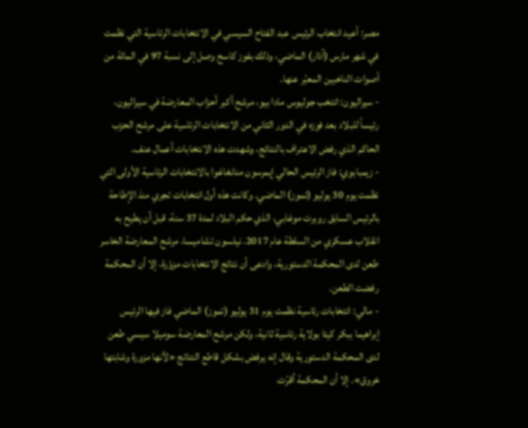مصر: أعيد انتخاب الرئيس عبد الفتاح السيسي في الانتخابات الرئاسية التي نظمت في شهر مارس (آذار) الماضي، وذلك بفوز كاسح وصل إلى نسبة 97 في المائة من أصوات الناخبين المعبّر عنها.
- سيراليون: انتخب جوليوس مادا بيو، مرشح أكبر أحزاب المعارضة في سيراليون، رئيساً للبلاد بعد فوزه في الدور الثاني من الانتخابات الرئاسية على مرشح الحزب الحاكم الذي رفض الاعتراف بالنتائج، وشهدت هذه الانتخابات أعمال عنف.
- زيمبابوي: فاز الرئيس الحالي إيمرسون منانغاغوا بالانتخابات الرئاسية الأولى التي نظمت يوم 30 يوليو (تموز) الماضي. وكانت هذه أول انتخابات تجري منذ الإطاحة بالرئيس السابق روبرت موغابي، الذي حكم البلاد لمدة 37 سنة، قبل أن يطيح به انقلاب عسكري من السلطة عام 2017. نيلسون تشاميسا، مرشح المعارضة الخاسر طعن لدى المحكمة الدستورية، وادعى أن نتائج الانتخابات مزوّرة، إلا أن المحكمة رفضت الطعن.
- مالي: انتخابات رئاسية نظمت يوم 31 يوليو (تموز) الماضي فاز فيها الرئيس إبراهيما ببكر كيتا بولاية رئاسية ثانية، ولكن مرشح المعارضة سوميلا سيسي طعن لدى المحكمة الدستورية وقال إنه يرفض بشكل قاطع النتائج «لأنها مزورة وشابتها خروق». إلا أن المحكمة أقرّت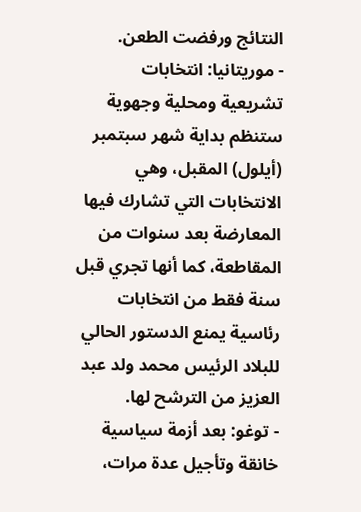النتائج ورفضت الطعن.
- موريتانيا: انتخابات تشريعية ومحلية وجهوية ستنظم بداية شهر سبتمبر (أيلول) المقبل، وهي الانتخابات التي تشارك فيها المعارضة بعد سنوات من المقاطعة، كما أنها تجري قبل سنة فقط من انتخابات رئاسية يمنع الدستور الحالي للبلاد الرئيس محمد ولد عبد العزيز من الترشح لها.
- توغو: بعد أزمة سياسية خانقة وتأجيل عدة مرات،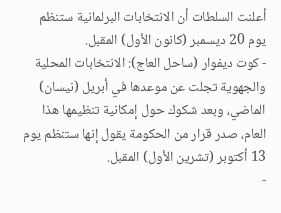أعلنت السلطات أن الانتخابات البرلمانية ستنظم يوم 20 ديسمبر (كانون الأول) المقبل.
- كوت ديفوار (ساحل العاج): الانتخابات المحلية والجهوية تجلت عن موعدها في أبريل (نيسان) الماضي، وبعد شكوك حول إمكانية تنظيمها هذا العام، صدر قرار من الحكومة يقول إنها ستنظم يوم 13 أكتوبر (تشرين الأول) المقبل.
-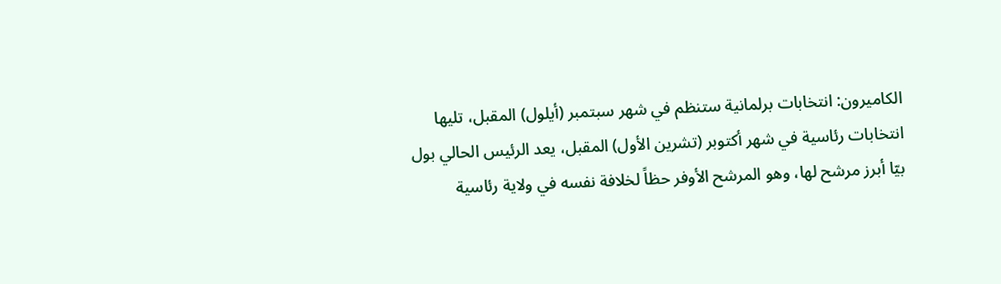الكاميرون: انتخابات برلمانية ستنظم في شهر سبتمبر (أيلول) المقبل، تليها انتخابات رئاسية في شهر أكتوبر (تشرين الأول) المقبل، يعد الرئيس الحالي بول بيّا أبرز مرشح لها، وهو المرشح الأوفر حظاً لخلافة نفسه في ولاية رئاسية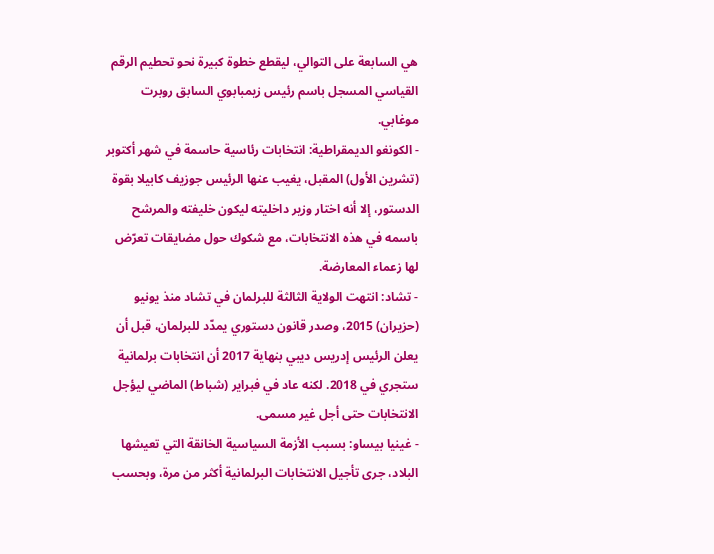هي السابعة على التوالي، ليقطع خطوة كبيرة نحو تحطيم الرقم القياسي المسجل باسم رئيس زيمبابوي السابق روبرت موغابي.
- الكونغو الديمقراطية: انتخابات رئاسية حاسمة في شهر أكتوبر (تشرين الأول) المقبل، يغيب عنها الرئيس جوزيف كابيلا بقوة الدستور، إلا أنه اختار وزير داخليته ليكون خليفته والمرشح باسمه في هذه الانتخابات، مع شكوك حول مضايقات تعرّض لها زعماء المعارضة.
- تشاد: انتهت الولاية الثالثة للبرلمان في تشاد منذ يونيو (حزيران) 2015، وصدر قانون دستوري يمدّد للبرلمان، قبل أن يعلن الرئيس إدريس ديبي بنهاية 2017 أن انتخابات برلمانية ستجري في 2018. لكنه عاد في فبراير (شباط) الماضي ليؤجل الانتخابات حتى أجل غير مسمى.
- غينيا بيساو: بسبب الأزمة السياسية الخانقة التي تعيشها البلاد، جرى تأجيل الانتخابات البرلمانية أكثر من مرة، وبحسب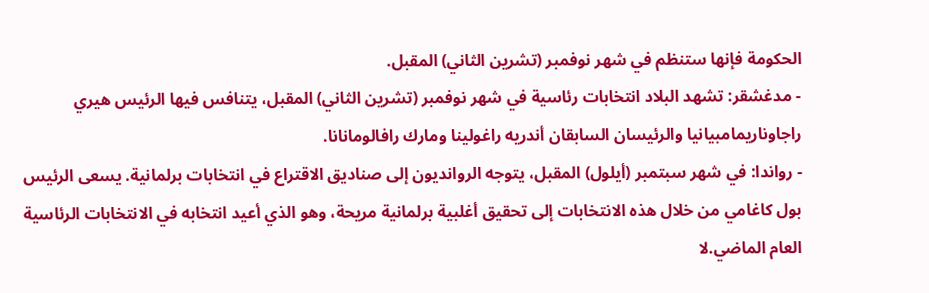الحكومة فإنها ستنظم في شهر نوفمبر (تشرين الثاني) المقبل.
- مدغشقر: تشهد البلاد انتخابات رئاسية في شهر نوفمبر (تشرين الثاني) المقبل، يتنافس فيها الرئيس هيري راجاوناريمامبيانيا والرئيسان السابقان أندريه راغولينا ومارك رافالومانانا.
- رواندا: في شهر سبتمبر (أيلول) المقبل، يتوجه الروانديون إلى صناديق الاقتراع في انتخابات برلمانية. يسعى الرئيس بول كاغامي من خلال هذه الانتخابات إلى تحقيق أغلبية برلمانية مريحة، وهو الذي أعيد انتخابه في الانتخابات الرئاسية العام الماضي.لا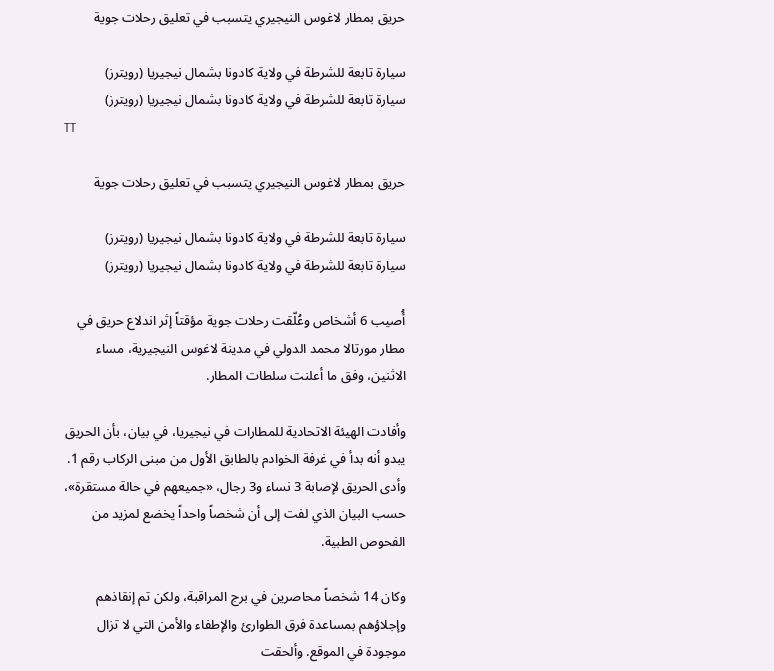حريق بمطار لاغوس النيجيري يتسبب في تعليق رحلات جوية

سيارة تابعة للشرطة في ولاية كادونا بشمال نيجيريا (رويترز)
سيارة تابعة للشرطة في ولاية كادونا بشمال نيجيريا (رويترز)
TT

حريق بمطار لاغوس النيجيري يتسبب في تعليق رحلات جوية

سيارة تابعة للشرطة في ولاية كادونا بشمال نيجيريا (رويترز)
سيارة تابعة للشرطة في ولاية كادونا بشمال نيجيريا (رويترز)

أُصيب 6 أشخاص وعُلّقت رحلات جوية مؤقتاً إثر اندلاع حريق في مطار مورتالا محمد الدولي في مدينة لاغوس النيجيرية، مساء الاثنين، وفق ما أعلنت سلطات المطار.

وأفادت الهيئة الاتحادية للمطارات في نيجيريا، في بيان، بأن الحريق يبدو أنه بدأ في غرفة الخوادم بالطابق الأول من مبنى الركاب رقم 1. وأدى الحريق لإصابة 3 نساء و3 رجال، «جميعهم في حالة مستقرة»، حسب البيان الذي لفت إلى أن شخصاً واحداً يخضع لمزيد من الفحوص الطبية.

وكان 14 شخصاً محاصرين في برج المراقبة، ولكن تم إنقاذهم وإجلاؤهم بمساعدة فرق الطوارئ والإطفاء والأمن التي لا تزال موجودة في الموقع. وألحقت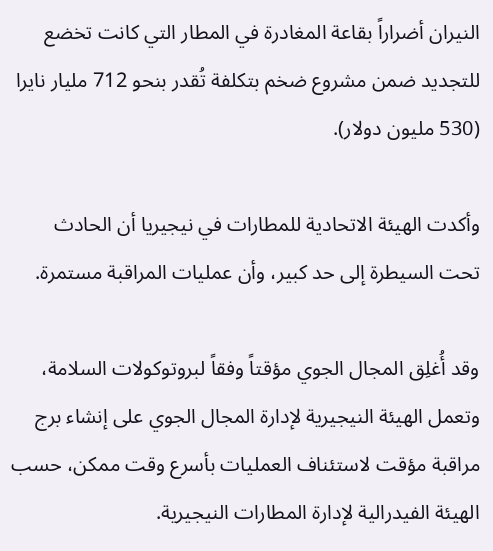النيران أضراراً بقاعة المغادرة في المطار التي كانت تخضع للتجديد ضمن مشروع ضخم بتكلفة تُقدر بنحو 712 مليار نايرا (530 مليون دولار).

وأكدت الهيئة الاتحادية للمطارات في نيجيريا أن الحادث تحت السيطرة إلى حد كبير، وأن عمليات المراقبة مستمرة.

وقد أُغلِق المجال الجوي مؤقتاً وفقاً لبروتوكولات السلامة، وتعمل الهيئة النيجيرية لإدارة المجال الجوي على إنشاء برج مراقبة مؤقت لاستئناف العمليات بأسرع وقت ممكن، حسب الهيئة الفيدرالية لإدارة المطارات النيجيرية.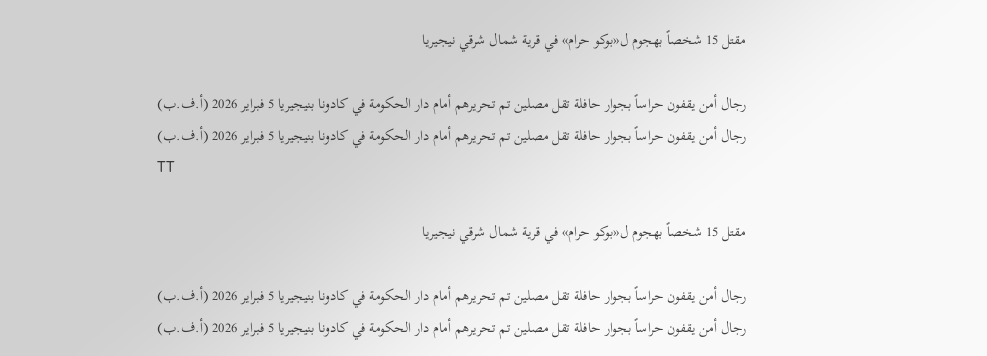مقتل 15 شخصاً بهجوم ل«بوكو حرام» في قرية شمال شرقي نيجيريا

رجال أمن يقفون حراساً بجوار حافلة تقل مصلين تم تحريرهم أمام دار الحكومة في كادونا بنيجيريا 5 فبراير 2026 (أ.ف.ب)
رجال أمن يقفون حراساً بجوار حافلة تقل مصلين تم تحريرهم أمام دار الحكومة في كادونا بنيجيريا 5 فبراير 2026 (أ.ف.ب)
TT

مقتل 15 شخصاً بهجوم ل«بوكو حرام» في قرية شمال شرقي نيجيريا

رجال أمن يقفون حراساً بجوار حافلة تقل مصلين تم تحريرهم أمام دار الحكومة في كادونا بنيجيريا 5 فبراير 2026 (أ.ف.ب)
رجال أمن يقفون حراساً بجوار حافلة تقل مصلين تم تحريرهم أمام دار الحكومة في كادونا بنيجيريا 5 فبراير 2026 (أ.ف.ب)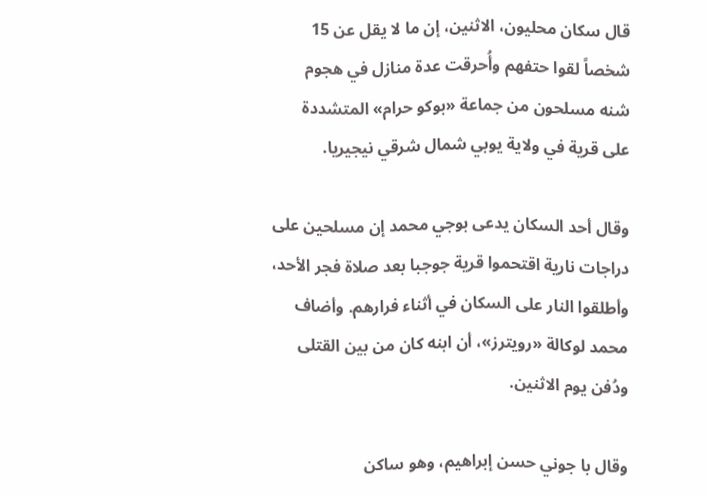قال سكان محليون، الاثنين، إن ما لا يقل عن 15 شخصاً لقوا حتفهم وأُحرقت عدة منازل في هجوم شنه مسلحون من جماعة «بوكو حرام» المتشددة على قرية في ولاية يوبي شمال شرقي نيجيريا.

وقال أحد السكان يدعى بوجي محمد إن مسلحين على دراجات نارية اقتحموا قرية جوجبا بعد صلاة فجر الأحد، وأطلقوا النار على السكان في أثناء فرارهم. وأضاف محمد لوكالة «رويترز»، أن ابنه كان من بين القتلى ودُفن يوم الاثنين.

وقال با جوني حسن إبراهيم، وهو ساكن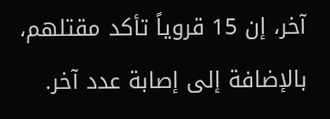آخر، إن 15 قروياً تأكد مقتلهم، بالإضافة إلى إصابة عدد آخر.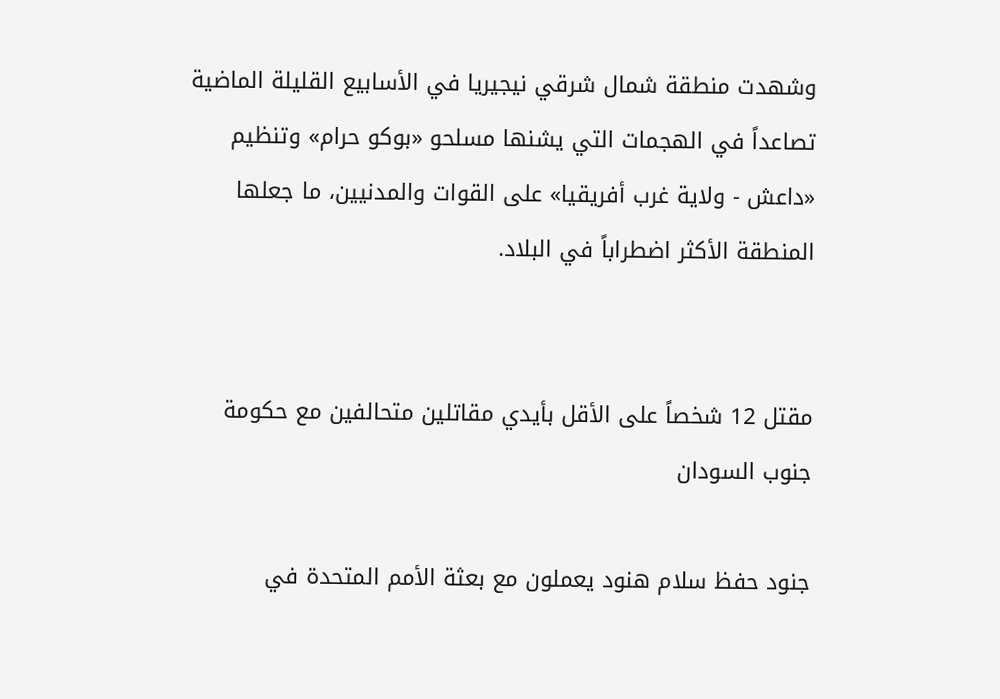وشهدت منطقة شمال شرقي نيجيريا في الأسابيع القليلة الماضية تصاعداً في الهجمات التي يشنها مسلحو «بوكو حرام» وتنظيم «داعش - ولاية غرب أفريقيا» على القوات والمدنيين، ما جعلها المنطقة الأكثر اضطراباً في البلاد.


مقتل 12 شخصاً على الأقل بأيدي مقاتلين متحالفين مع حكومة جنوب السودان

جنود حفظ سلام هنود يعملون مع بعثة الأمم المتحدة في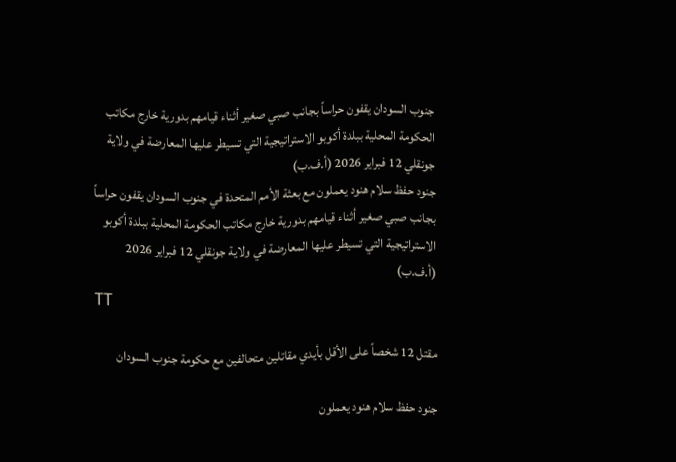جنوب السودان يقفون حراساً بجانب صبي صغير أثناء قيامهم بدورية خارج مكاتب الحكومة المحلية ببلدة أكوبو الاستراتيجية التي تسيطر عليها المعارضة في ولاية جونقلي 12 فبراير 2026 (أ.ف.ب)
جنود حفظ سلام هنود يعملون مع بعثة الأمم المتحدة في جنوب السودان يقفون حراساً بجانب صبي صغير أثناء قيامهم بدورية خارج مكاتب الحكومة المحلية ببلدة أكوبو الاستراتيجية التي تسيطر عليها المعارضة في ولاية جونقلي 12 فبراير 2026 (أ.ف.ب)
TT

مقتل 12 شخصاً على الأقل بأيدي مقاتلين متحالفين مع حكومة جنوب السودان

جنود حفظ سلام هنود يعملون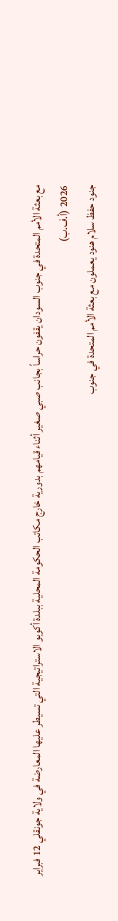مع بعثة الأمم المتحدة في جنوب السودان يقفون حراساً بجانب صبي صغير أثناء قيامهم بدورية خارج مكاتب الحكومة المحلية ببلدة أكوبو الاستراتيجية التي تسيطر عليها المعارضة في ولاية جونقلي 12 فبراير 2026 (أ.ف.ب)
جنود حفظ سلام هنود يعملون مع بعثة الأمم المتحدة في جنوب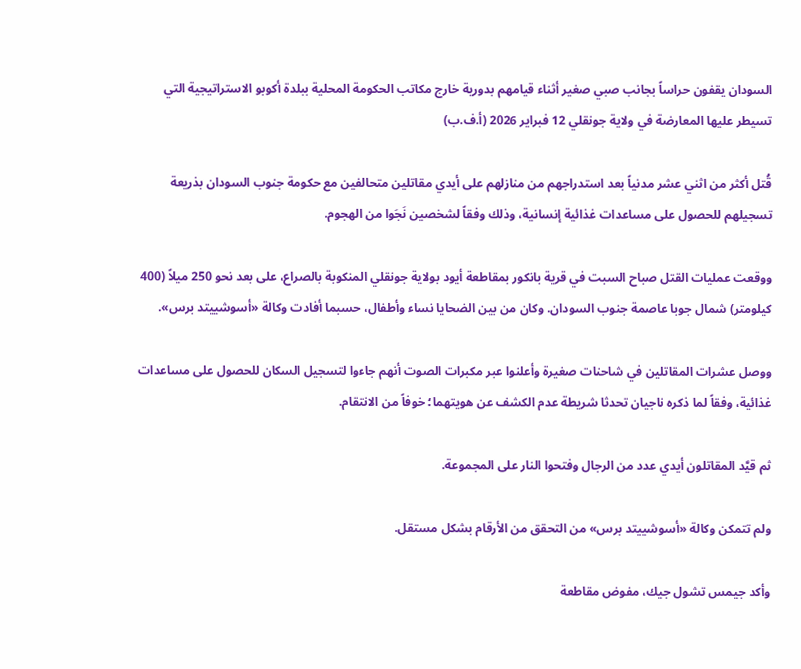السودان يقفون حراساً بجانب صبي صغير أثناء قيامهم بدورية خارج مكاتب الحكومة المحلية ببلدة أكوبو الاستراتيجية التي تسيطر عليها المعارضة في ولاية جونقلي 12 فبراير 2026 (أ.ف.ب)

قُتل أكثر من اثني عشر مدنياً بعد استدراجهم من منازلهم على أيدي مقاتلين متحالفين مع حكومة جنوب السودان بذريعة تسجيلهم للحصول على مساعدات غذائية إنسانية، وذلك وفقاً لشخصين نَجَوا من الهجوم.

ووقعت عمليات القتل صباح السبت في قرية بانكور بمقاطعة أيود بولاية جونقلي المنكوبة بالصراع، على بعد نحو 250 ميلاً (400 كيلومتر) شمال جوبا عاصمة جنوب السودان. وكان من بين الضحايا نساء وأطفال، حسبما أفادت وكالة «أسوشييتد برس».

ووصل عشرات المقاتلين في شاحنات صغيرة وأعلنوا عبر مكبرات الصوت أنهم جاءوا لتسجيل السكان للحصول على مساعدات غذائية، وفقاً لما ذكره ناجيان تحدثا شريطة عدم الكشف عن هويتهما؛ خوفاً من الانتقام.

ثم قيَّد المقاتلون أيدي عدد من الرجال وفتحوا النار على المجموعة.

ولم تتمكن وكالة «أسوشييتد برس» من التحقق من الأرقام بشكل مستقل.

وأكد جيمس تشول جيك، مفوض مقاطعة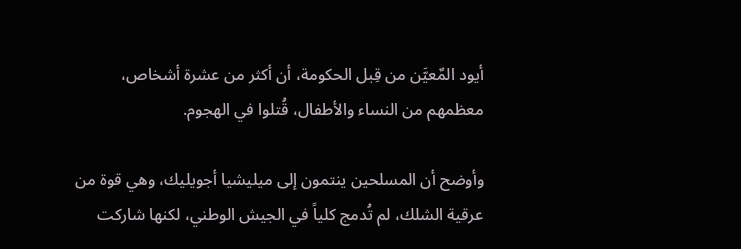أيود المٌعيَّن من قِبل الحكومة، أن أكثر من عشرة أشخاص، معظمهم من النساء والأطفال، قُتلوا في الهجوم.

وأوضح أن المسلحين ينتمون إلى ميليشيا أجويليك، وهي قوة من عرقية الشلك، لم تُدمج كلياً في الجيش الوطني، لكنها شاركت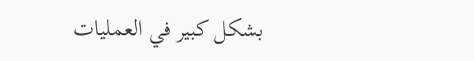بشكل كبير في العمليات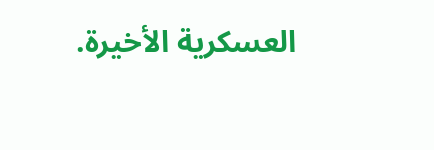العسكرية الأخيرة.